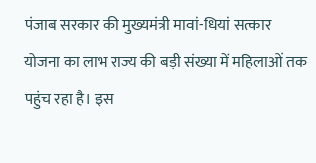पंजाब सरकार की मुख्यमंत्री मावां-धियां सत्कार योजना का लाभ राज्य की बड़ी संख्या में महिलाओं तक पहुंच रहा है। इस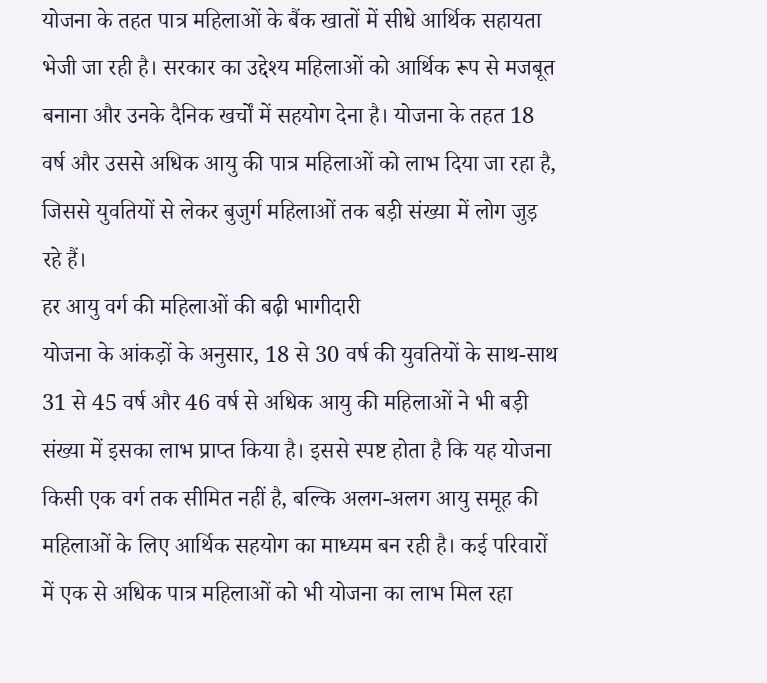योजना के तहत पात्र महिलाओं के बैंक खातों में सीधे आर्थिक सहायता भेजी जा रही है। सरकार का उद्देश्य महिलाओं को आर्थिक रूप से मजबूत बनाना और उनके दैनिक खर्चों में सहयोग देना है। योजना के तहत 18 वर्ष और उससे अधिक आयु की पात्र महिलाओं को लाभ दिया जा रहा है, जिससे युवतियों से लेकर बुजुर्ग महिलाओं तक बड़ी संख्या में लोग जुड़ रहे हैं।
हर आयु वर्ग की महिलाओं की बढ़ी भागीदारी
योजना के आंकड़ों के अनुसार, 18 से 30 वर्ष की युवतियों के साथ-साथ 31 से 45 वर्ष और 46 वर्ष से अधिक आयु की महिलाओं ने भी बड़ी संख्या में इसका लाभ प्राप्त किया है। इससे स्पष्ट होता है कि यह योजना किसी एक वर्ग तक सीमित नहीं है, बल्कि अलग-अलग आयु समूह की महिलाओं के लिए आर्थिक सहयोग का माध्यम बन रही है। कई परिवारों में एक से अधिक पात्र महिलाओं को भी योजना का लाभ मिल रहा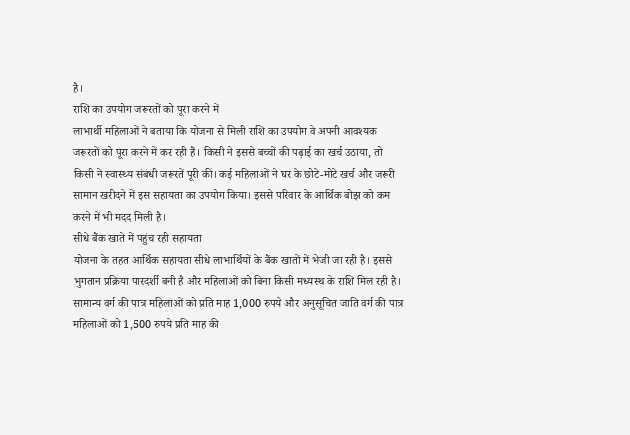है।
राशि का उपयोग जरूरतों को पूरा करने में
लाभार्थी महिलाओं ने बताया कि योजना से मिली राशि का उपयोग वे अपनी आवश्यक जरूरतों को पूरा करने में कर रही हैं। किसी ने इससे बच्चों की पढ़ाई का खर्च उठाया, तो किसी ने स्वास्थ्य संबंधी जरूरतें पूरी कीं। कई महिलाओं ने घर के छोटे-मोटे खर्च और जरूरी सामान खरीदने में इस सहायता का उपयोग किया। इससे परिवार के आर्थिक बोझ को कम करने में भी मदद मिली है।
सीधे बैंक खाते में पहुंच रही सहायता
योजना के तहत आर्थिक सहायता सीधे लाभार्थियों के बैंक खातों में भेजी जा रही है। इससे भुगतान प्रक्रिया पारदर्शी बनी है और महिलाओं को बिना किसी मध्यस्थ के राशि मिल रही है। सामान्य वर्ग की पात्र महिलाओं को प्रति माह 1,000 रुपये और अनुसूचित जाति वर्ग की पात्र महिलाओं को 1,500 रुपये प्रति माह की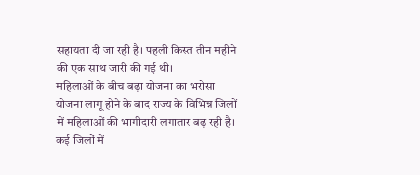सहायता दी जा रही है। पहली किस्त तीन महीने की एक साथ जारी की गई थी।
महिलाओं के बीच बढ़ा योजना का भरोसा
योजना लागू होने के बाद राज्य के विभिन्न जिलों में महिलाओं की भागीदारी लगातार बढ़ रही है। कई जिलों में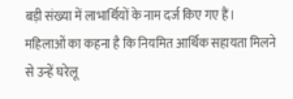बड़ी संख्या में लाभार्थियों के नाम दर्ज किए गए हैं। महिलाओं का कहना है कि नियमित आर्थिक सहायता मिलने से उन्हें घरेलू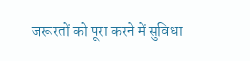जरूरतों को पूरा करने में सुविधा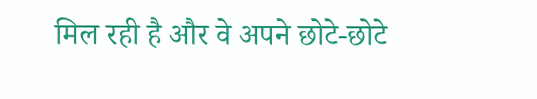मिल रही है और वे अपने छोटे-छोटे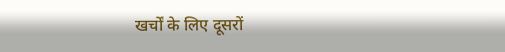खर्चों के लिए दूसरों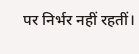पर निर्भर नहीं रहतीं।